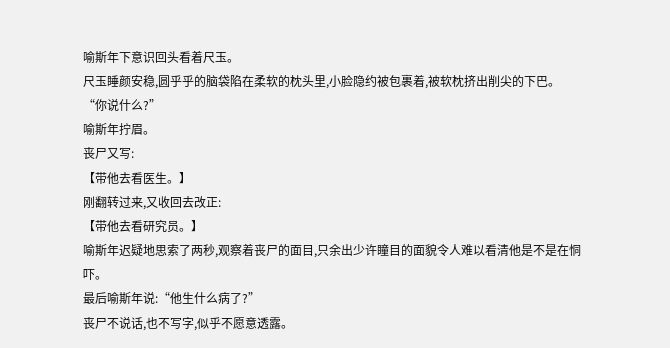喻斯年下意识回头看着尺玉。
尺玉睡颜安稳,圆乎乎的脑袋陷在柔软的枕头里,小脸隐约被包裹着,被软枕挤出削尖的下巴。
“你说什么?”
喻斯年拧眉。
丧尸又写:
【带他去看医生。】
刚翻转过来,又收回去改正:
【带他去看研究员。】
喻斯年迟疑地思索了两秒,观察着丧尸的面目,只余出少许瞳目的面貌令人难以看清他是不是在恫吓。
最后喻斯年说:“他生什么病了?”
丧尸不说话,也不写字,似乎不愿意透露。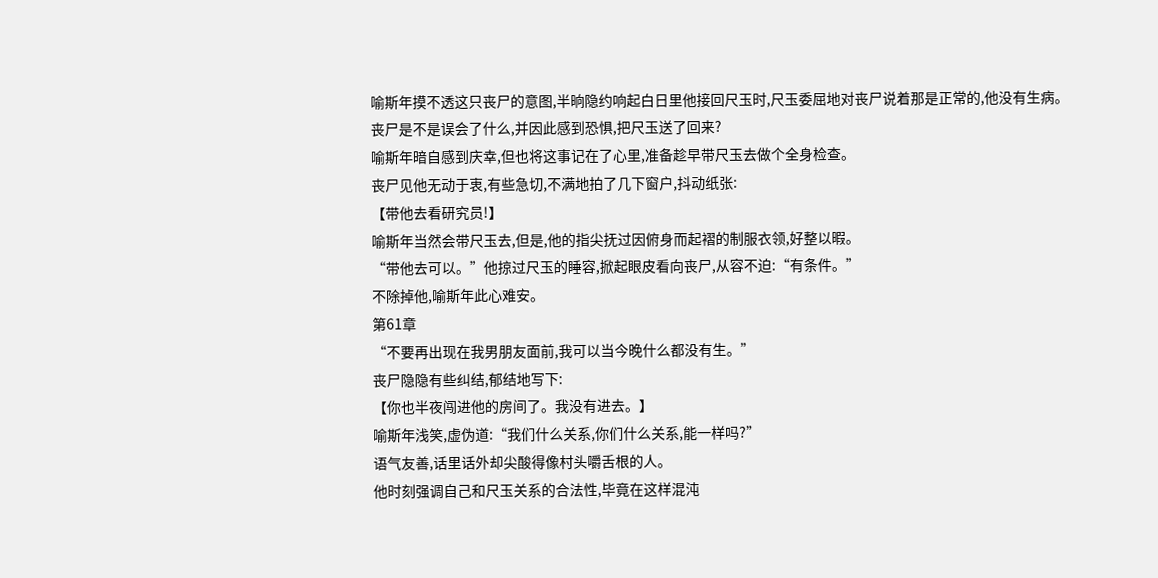喻斯年摸不透这只丧尸的意图,半晌隐约响起白日里他接回尺玉时,尺玉委屈地对丧尸说着那是正常的,他没有生病。
丧尸是不是误会了什么,并因此感到恐惧,把尺玉送了回来?
喻斯年暗自感到庆幸,但也将这事记在了心里,准备趁早带尺玉去做个全身检查。
丧尸见他无动于衷,有些急切,不满地拍了几下窗户,抖动纸张:
【带他去看研究员!】
喻斯年当然会带尺玉去,但是,他的指尖抚过因俯身而起褶的制服衣领,好整以暇。
“带他去可以。”他掠过尺玉的睡容,掀起眼皮看向丧尸,从容不迫:“有条件。”
不除掉他,喻斯年此心难安。
第61章
“不要再出现在我男朋友面前,我可以当今晚什么都没有生。”
丧尸隐隐有些纠结,郁结地写下:
【你也半夜闯进他的房间了。我没有进去。】
喻斯年浅笑,虚伪道:“我们什么关系,你们什么关系,能一样吗?”
语气友善,话里话外却尖酸得像村头嚼舌根的人。
他时刻强调自己和尺玉关系的合法性,毕竟在这样混沌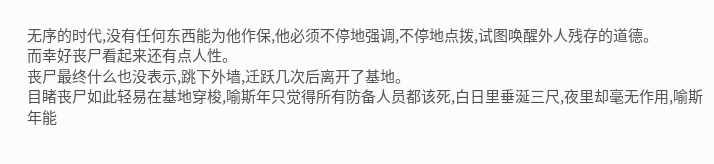无序的时代,没有任何东西能为他作保,他必须不停地强调,不停地点拨,试图唤醒外人残存的道德。
而幸好丧尸看起来还有点人性。
丧尸最终什么也没表示,跳下外墙,迁跃几次后离开了基地。
目睹丧尸如此轻易在基地穿梭,喻斯年只觉得所有防备人员都该死,白日里垂涎三尺,夜里却毫无作用,喻斯年能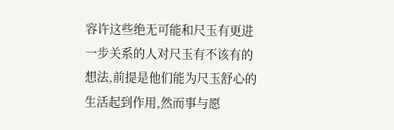容许这些绝无可能和尺玉有更进一步关系的人对尺玉有不该有的想法,前提是他们能为尺玉舒心的生活起到作用,然而事与愿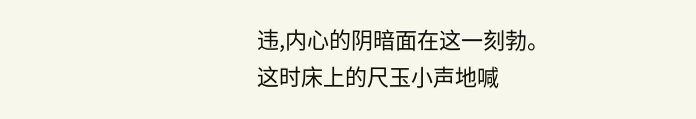违,内心的阴暗面在这一刻勃。
这时床上的尺玉小声地喊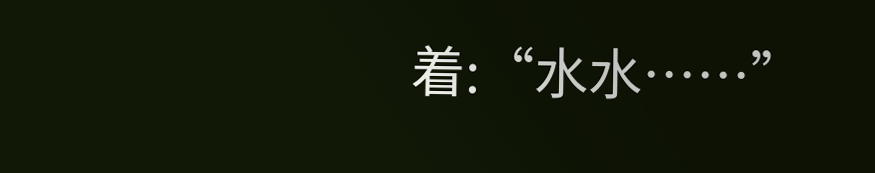着:“水水……”